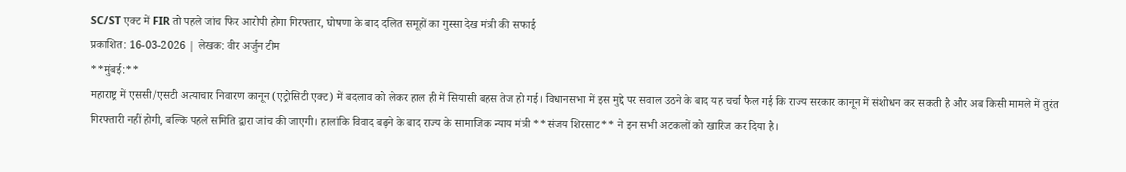SC/ST एक्ट में FIR तो पहले जांच फिर आरोपी होगा गिरफ्तार, घोषणा के बाद दलित समूहों का गुस्सा देख मंत्री की सफाई
प्रकाशित: 16-03-2026 | लेखक: वीर अर्जुन टीम
**मुंबई:**
महाराष्ट्र में एससी/एसटी अत्याचार निवारण कानून (एट्रोसिटी एक्ट) में बदलाव को लेकर हाल ही में सियासी बहस तेज हो गई। विधानसभा में इस मुद्दे पर सवाल उठने के बाद यह चर्चा फैल गई कि राज्य सरकार कानून में संशोधन कर सकती है और अब किसी मामले में तुरंत गिरफ्तारी नहीं होगी, बल्कि पहले समिति द्वारा जांच की जाएगी। हालांकि विवाद बढ़ने के बाद राज्य के सामाजिक न्याय मंत्री **संजय शिरसाट** ने इन सभी अटकलों को खारिज कर दिया है।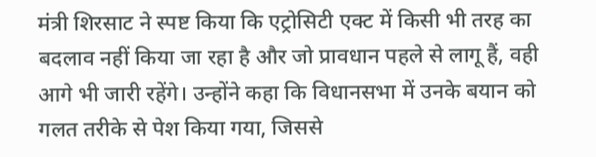मंत्री शिरसाट ने स्पष्ट किया कि एट्रोसिटी एक्ट में किसी भी तरह का बदलाव नहीं किया जा रहा है और जो प्रावधान पहले से लागू हैं, वही आगे भी जारी रहेंगे। उन्होंने कहा कि विधानसभा में उनके बयान को गलत तरीके से पेश किया गया, जिससे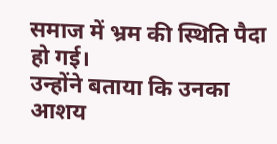समाज में भ्रम की स्थिति पैदा हो गई।
उन्होंने बताया कि उनका आशय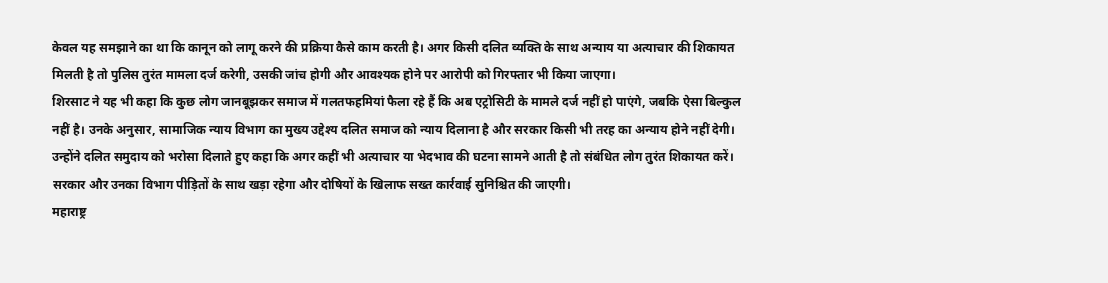केवल यह समझाने का था कि कानून को लागू करने की प्रक्रिया कैसे काम करती है। अगर किसी दलित व्यक्ति के साथ अन्याय या अत्याचार की शिकायत मिलती है तो पुलिस तुरंत मामला दर्ज करेगी, उसकी जांच होगी और आवश्यक होने पर आरोपी को गिरफ्तार भी किया जाएगा।
शिरसाट ने यह भी कहा कि कुछ लोग जानबूझकर समाज में गलतफहमियां फैला रहे हैं कि अब एट्रोसिटी के मामले दर्ज नहीं हो पाएंगे, जबकि ऐसा बिल्कुल नहीं है। उनके अनुसार, सामाजिक न्याय विभाग का मुख्य उद्देश्य दलित समाज को न्याय दिलाना है और सरकार किसी भी तरह का अन्याय होने नहीं देगी।
उन्होंने दलित समुदाय को भरोसा दिलाते हुए कहा कि अगर कहीं भी अत्याचार या भेदभाव की घटना सामने आती है तो संबंधित लोग तुरंत शिकायत करें। सरकार और उनका विभाग पीड़ितों के साथ खड़ा रहेगा और दोषियों के खिलाफ सख्त कार्रवाई सुनिश्चित की जाएगी।
महाराष्ट्र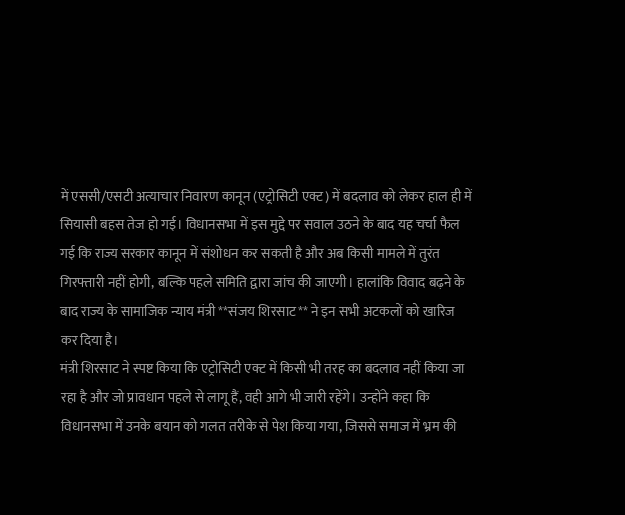में एससी/एसटी अत्याचार निवारण कानून (एट्रोसिटी एक्ट) में बदलाव को लेकर हाल ही में सियासी बहस तेज हो गई। विधानसभा में इस मुद्दे पर सवाल उठने के बाद यह चर्चा फैल गई कि राज्य सरकार कानून में संशोधन कर सकती है और अब किसी मामले में तुरंत गिरफ्तारी नहीं होगी, बल्कि पहले समिति द्वारा जांच की जाएगी। हालांकि विवाद बढ़ने के बाद राज्य के सामाजिक न्याय मंत्री **संजय शिरसाट** ने इन सभी अटकलों को खारिज कर दिया है।
मंत्री शिरसाट ने स्पष्ट किया कि एट्रोसिटी एक्ट में किसी भी तरह का बदलाव नहीं किया जा रहा है और जो प्रावधान पहले से लागू हैं, वही आगे भी जारी रहेंगे। उन्होंने कहा कि विधानसभा में उनके बयान को गलत तरीके से पेश किया गया, जिससे समाज में भ्रम की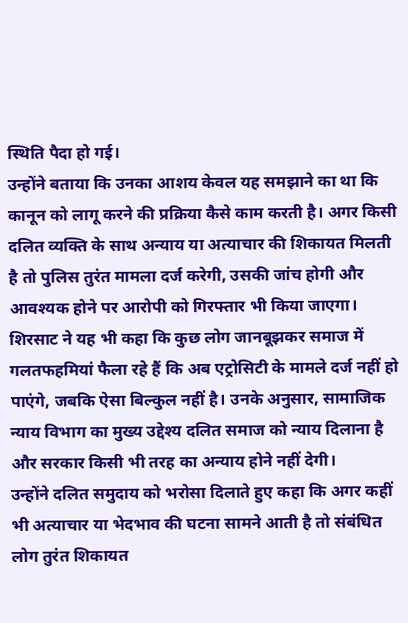स्थिति पैदा हो गई।
उन्होंने बताया कि उनका आशय केवल यह समझाने का था कि कानून को लागू करने की प्रक्रिया कैसे काम करती है। अगर किसी दलित व्यक्ति के साथ अन्याय या अत्याचार की शिकायत मिलती है तो पुलिस तुरंत मामला दर्ज करेगी, उसकी जांच होगी और आवश्यक होने पर आरोपी को गिरफ्तार भी किया जाएगा।
शिरसाट ने यह भी कहा कि कुछ लोग जानबूझकर समाज में गलतफहमियां फैला रहे हैं कि अब एट्रोसिटी के मामले दर्ज नहीं हो पाएंगे, जबकि ऐसा बिल्कुल नहीं है। उनके अनुसार, सामाजिक न्याय विभाग का मुख्य उद्देश्य दलित समाज को न्याय दिलाना है और सरकार किसी भी तरह का अन्याय होने नहीं देगी।
उन्होंने दलित समुदाय को भरोसा दिलाते हुए कहा कि अगर कहीं भी अत्याचार या भेदभाव की घटना सामने आती है तो संबंधित लोग तुरंत शिकायत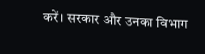करें। सरकार और उनका विभाग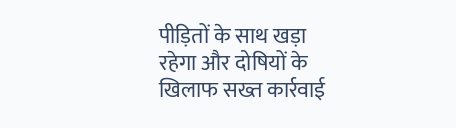पीड़ितों के साथ खड़ा रहेगा और दोषियों के खिलाफ सख्त कार्रवाई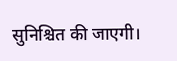सुनिश्चित की जाएगी।